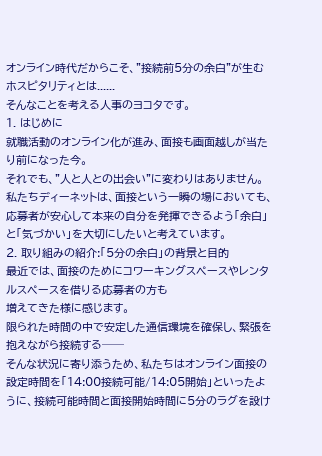オンライン時代だからこそ、"接続前5分の余白"が生むホスピタリティとは......
そんなことを考える人事のヨコタです。
1. はじめに
就職活動のオンライン化が進み、面接も画面越しが当たり前になった今。
それでも、"人と人との出会い"に変わりはありません。
私たちディーネットは、面接という一瞬の場においても、応募者が安心して本来の自分を発揮できるよう「余白」と「気づかい」を大切にしたいと考えています。
2. 取り組みの紹介:「5分の余白」の背景と目的
最近では、面接のためにコワーキングスペースやレンタルスペースを借りる応募者の方も
増えてきた様に感じます。
限られた時間の中で安定した通信環境を確保し、緊張を抱えながら接続する──
そんな状況に寄り添うため、私たちはオンライン面接の設定時間を「14:00接続可能/14:05開始」といったように、接続可能時間と面接開始時間に5分のラグを設け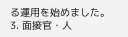る運用を始めました。
3. 面接官・人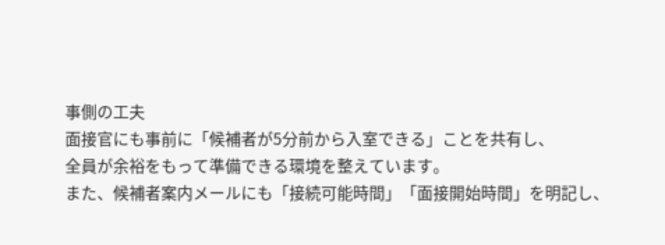事側の工夫
面接官にも事前に「候補者が5分前から入室できる」ことを共有し、
全員が余裕をもって準備できる環境を整えています。
また、候補者案内メールにも「接続可能時間」「面接開始時間」を明記し、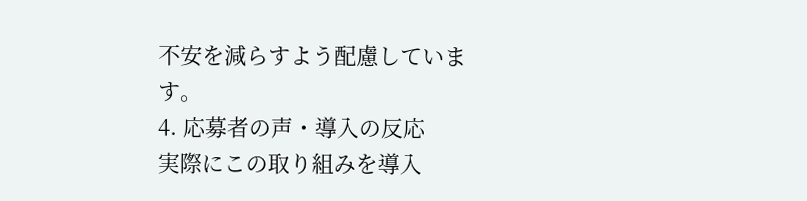不安を減らすよう配慮しています。
4. 応募者の声・導入の反応
実際にこの取り組みを導入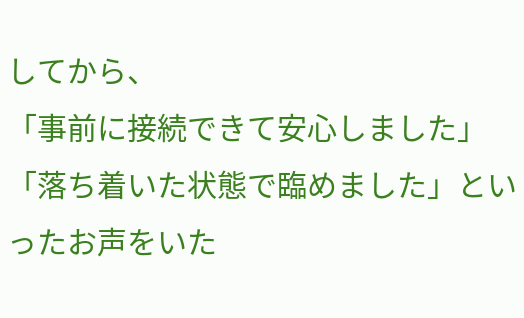してから、
「事前に接続できて安心しました」「落ち着いた状態で臨めました」といったお声をいた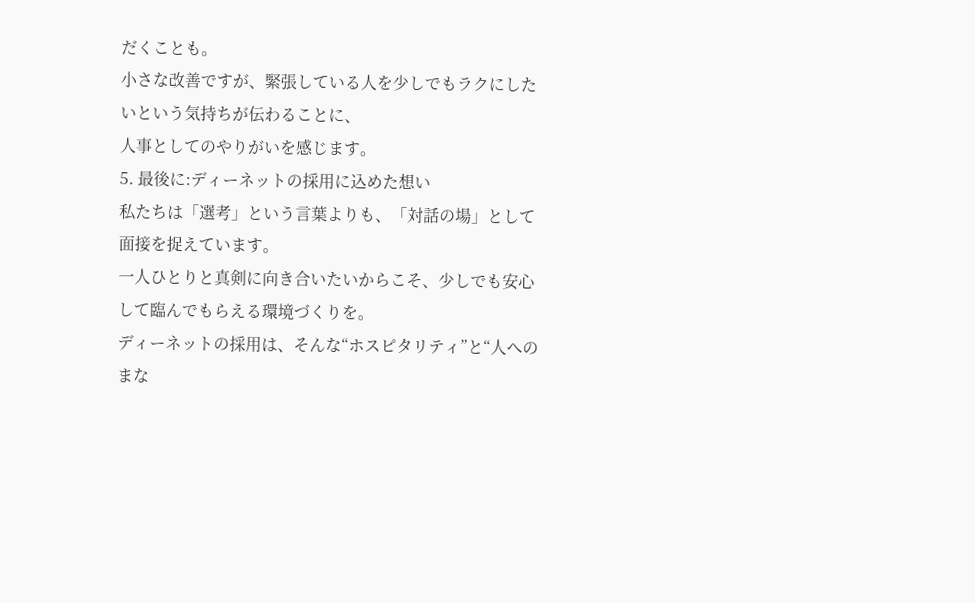だくことも。
小さな改善ですが、緊張している人を少しでもラクにしたいという気持ちが伝わることに、
人事としてのやりがいを感じます。
5. 最後に:ディーネットの採用に込めた想い
私たちは「選考」という言葉よりも、「対話の場」として面接を捉えています。
一人ひとりと真剣に向き合いたいからこそ、少しでも安心して臨んでもらえる環境づくりを。
ディーネットの採用は、そんな“ホスピタリティ”と“人へのまな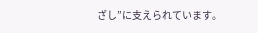ざし”に支えられています。